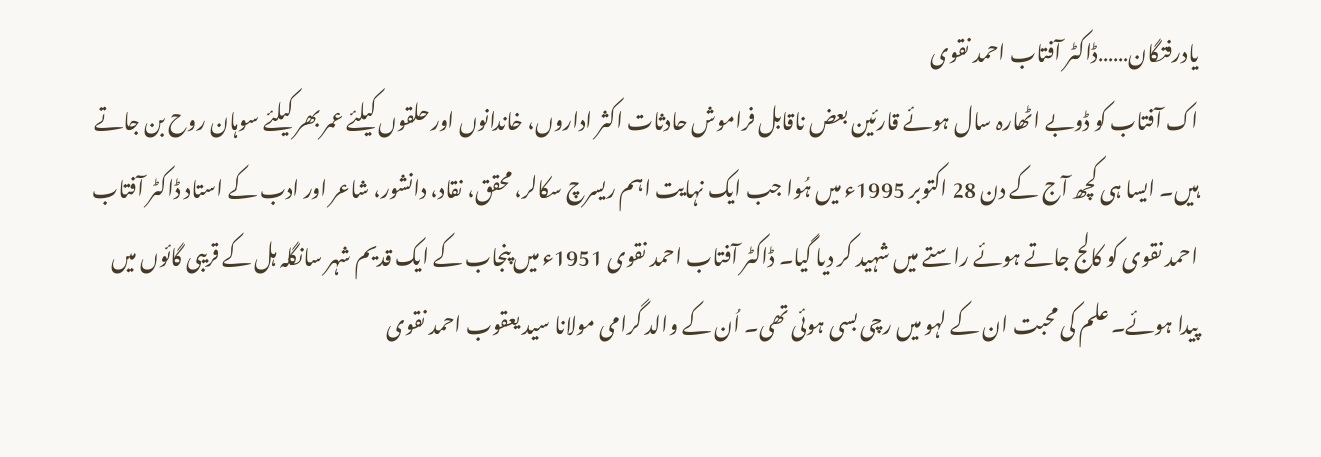یادرفتگان……ڈاکٹر آفتاب احمد نقوی
اک آفتاب کو ڈوبے اٹھارہ سال ہوئے قارئین بعض ناقابل فراموش حادثات اکثر اداروں، خاندانوں اور حلقوں کیلئے عمر بھر کیلئے سوہان روح بن جاتے ہیں۔ ایسا ہی کچھ آج کے دن 28 اکتوبر 1995ء میں ہُوا جب ایک نہایت اہم ریسرچ سکالر، محقق، نقاد، دانشور، شاعر اور ادب کے استاد ڈاکٹر آفتاب احمد نقوی کو کالج جاتے ہوئے راستے میں شہید کر دیا گیا۔ ڈاکٹر آفتاب احمد نقوی 1951ء میں پنجاب کے ایک قدیم شہر سانگلہ ہل کے قریبی گائوں میں پیدا ہوئے۔ علم کی محبت ان کے لہو میں رچی بسی ہوئی تھی۔ اُن کے والد گرامی مولانا سید یعقوب احمد نقوی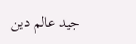جید عالم دین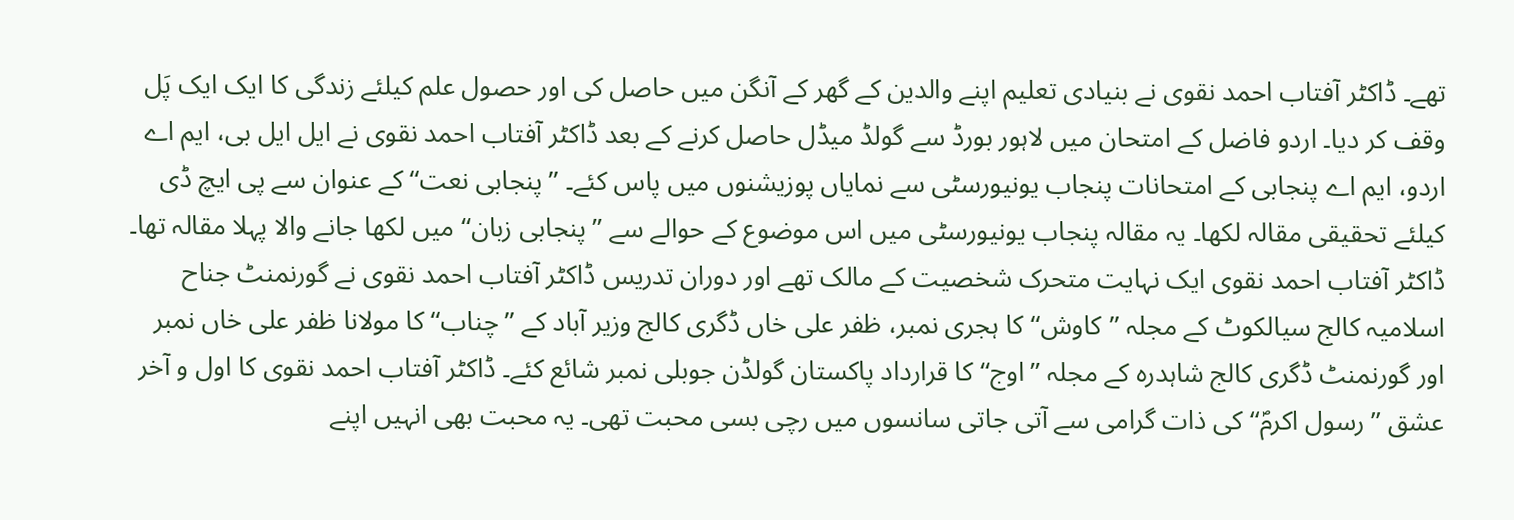تھے۔ ڈاکٹر آفتاب احمد نقوی نے بنیادی تعلیم اپنے والدین کے گھر کے آنگن میں حاصل کی اور حصول علم کیلئے زندگی کا ایک ایک پَل وقف کر دیا۔ اردو فاضل کے امتحان میں لاہور بورڈ سے گولڈ میڈل حاصل کرنے کے بعد ڈاکٹر آفتاب احمد نقوی نے ایل ایل بی، ایم اے اردو، ایم اے پنجابی کے امتحانات پنجاب یونیورسٹی سے نمایاں پوزیشنوں میں پاس کئے۔ ’’پنجابی نعت‘‘ کے عنوان سے پی ایچ ڈی کیلئے تحقیقی مقالہ لکھا۔ یہ مقالہ پنجاب یونیورسٹی میں اس موضوع کے حوالے سے ’’پنجابی زبان‘‘ میں لکھا جانے والا پہلا مقالہ تھا۔ ڈاکٹر آفتاب احمد نقوی ایک نہایت متحرک شخصیت کے مالک تھے اور دوران تدریس ڈاکٹر آفتاب احمد نقوی نے گورنمنٹ جناح اسلامیہ کالج سیالکوٹ کے مجلہ ’’کاوش‘‘ کا ہجری نمبر، ظفر علی خاں ڈگری کالج وزیر آباد کے ’’چناب‘‘ کا مولانا ظفر علی خاں نمبر اور گورنمنٹ ڈگری کالج شاہدرہ کے مجلہ ’’اوج‘‘ کا قرارداد پاکستان گولڈن جوبلی نمبر شائع کئے۔ ڈاکٹر آفتاب احمد نقوی کا اول و آخر عشق ’’رسول اکرمؐ‘‘ کی ذات گرامی سے آتی جاتی سانسوں میں رچی بسی محبت تھی۔ یہ محبت بھی انہیں اپنے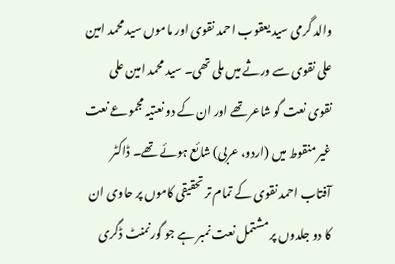والد گرمی سید یعقوب احمد نقوی اور ماموں سید محمد امین علی نقوی سے ورثے میں ملی تھی۔ سید محمد امین علی نقوی نعت گو شاعر تھے اور ان کے دو نعتیہ مجموعے نعت غیر منقوط میں (اردو، عربی) شائع ہوئے تھے۔ ڈاکٹر آفتاب احمد نقوی کے تمام تر تحقیقی کاموں پر حاوی ان کا دو جلدوں پر مشتمل نعت نمبر ہے جو گورنمنٹ ڈگری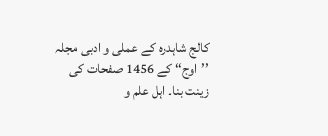کالج شاہدرہ کے عملی و ادبی مجلہ ’’اوج‘‘ کے 1456 صفحات کی زینت بنا۔ اہل علم و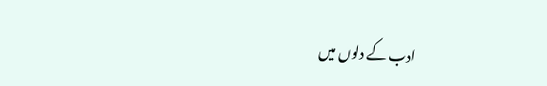ادب کے دلوں میں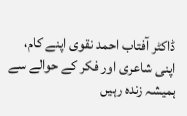ڈاکٹر آفتاب احمد نقوی اپنے کام، اپنی شاعری اور فکر کے حوالے سے ہمیشہ زندہ رہیں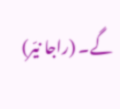گے۔ (راجا نیّر)